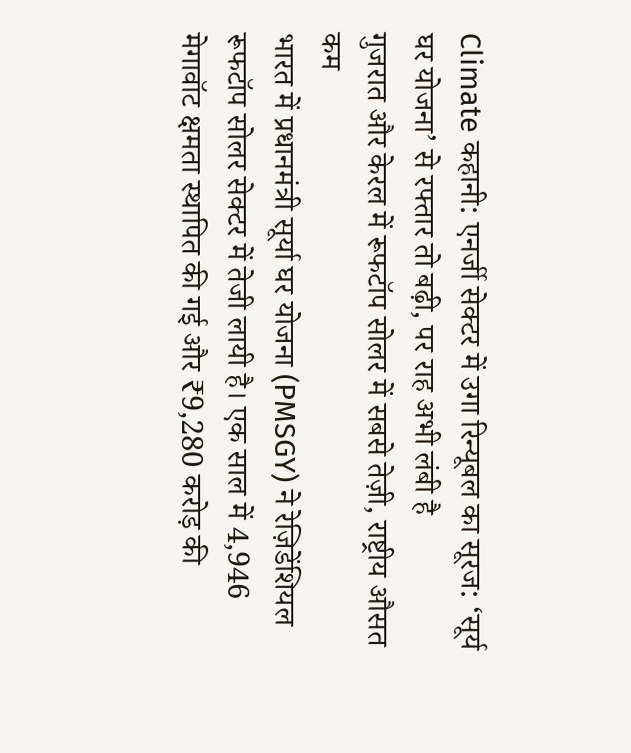Climate कहानी: एनर्जी सेक्टर में उगा रिन्यूबल का सूरज: ‘सूर्य घर योजना’ से रफ्तार तो बढ़ी, पर राह अभी लंबी है
गुजरात और केरल में रूफटॉप सोलर में सबसे तेज़ी, राष्ट्रीय औसत कम
भारत में प्रधानमंत्री सूर्या घर योजना (PMSGY) ने रेज़िडेंशियल रूफटॉप सोलर सेक्टर में तेजी लायी है। एक साल में 4,946 मेगावॉट क्षमता स्थापित की गई और ₹9,280 करोड़ की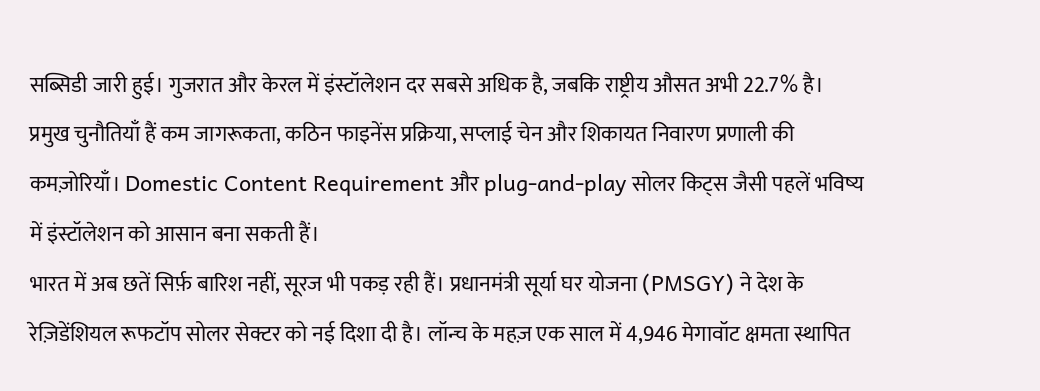सब्सिडी जारी हुई। गुजरात और केरल में इंस्टॉलेशन दर सबसे अधिक है, जबकि राष्ट्रीय औसत अभी 22.7% है। प्रमुख चुनौतियाँ हैं कम जागरूकता, कठिन फाइनेंस प्रक्रिया, सप्लाई चेन और शिकायत निवारण प्रणाली की कमज़ोरियाँ। Domestic Content Requirement और plug-and-play सोलर किट्स जैसी पहलें भविष्य में इंस्टॉलेशन को आसान बना सकती हैं।
भारत में अब छतें सिर्फ़ बारिश नहीं, सूरज भी पकड़ रही हैं। प्रधानमंत्री सूर्या घर योजना (PMSGY) ने देश के रेज़िडेंशियल रूफटॉप सोलर सेक्टर को नई दिशा दी है। लॉन्च के महज़ एक साल में 4,946 मेगावॉट क्षमता स्थापित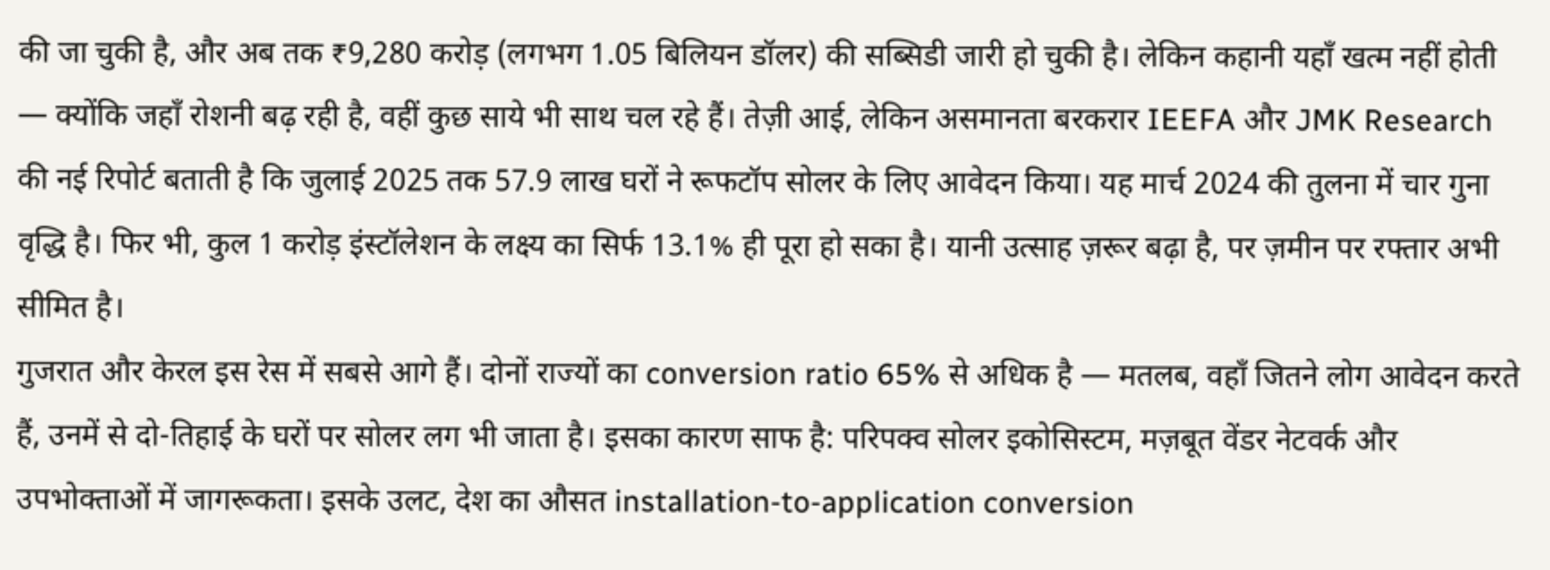की जा चुकी है, और अब तक ₹9,280 करोड़ (लगभग 1.05 बिलियन डॉलर) की सब्सिडी जारी हो चुकी है। लेकिन कहानी यहाँ खत्म नहीं होती — क्योंकि जहाँ रोशनी बढ़ रही है, वहीं कुछ साये भी साथ चल रहे हैं। तेज़ी आई, लेकिन असमानता बरकरार IEEFA और JMK Research की नई रिपोर्ट बताती है कि जुलाई 2025 तक 57.9 लाख घरों ने रूफटॉप सोलर के लिए आवेदन किया। यह मार्च 2024 की तुलना में चार गुना वृद्धि है। फिर भी, कुल 1 करोड़ इंस्टॉलेशन के लक्ष्य का सिर्फ 13.1% ही पूरा हो सका है। यानी उत्साह ज़रूर बढ़ा है, पर ज़मीन पर रफ्तार अभी सीमित है।
गुजरात और केरल इस रेस में सबसे आगे हैं। दोनों राज्यों का conversion ratio 65% से अधिक है — मतलब, वहाँ जितने लोग आवेदन करते हैं, उनमें से दो-तिहाई के घरों पर सोलर लग भी जाता है। इसका कारण साफ है: परिपक्व सोलर इकोसिस्टम, मज़बूत वेंडर नेटवर्क और उपभोक्ताओं में जागरूकता। इसके उलट, देश का औसत installation-to-application conversion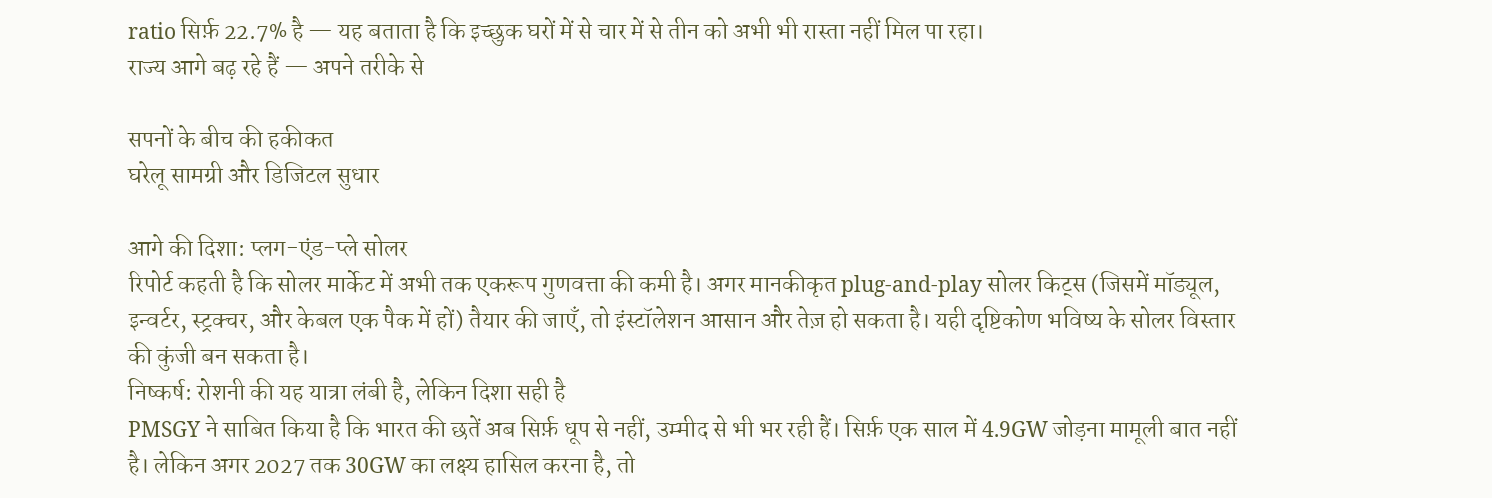ratio सिर्फ़ 22.7% है — यह बताता है कि इच्छुक घरों में से चार में से तीन को अभी भी रास्ता नहीं मिल पा रहा।
राज्य आगे बढ़ रहे हैं — अपने तरीके से

सपनों के बीच की हकीकत
घरेलू सामग्री और डिजिटल सुधार

आगे की दिशा: प्लग-एंड-प्ले सोलर
रिपोर्ट कहती है कि सोलर मार्केट में अभी तक एकरूप गुणवत्ता की कमी है। अगर मानकीकृत plug-and-play सोलर किट्स (जिसमें मॉड्यूल, इन्वर्टर, स्ट्रक्चर, और केबल एक पैक में हों) तैयार की जाएँ, तो इंस्टॉलेशन आसान और तेज़ हो सकता है। यही दृष्टिकोण भविष्य के सोलर विस्तार की कुंजी बन सकता है।
निष्कर्ष: रोशनी की यह यात्रा लंबी है, लेकिन दिशा सही है
PMSGY ने साबित किया है कि भारत की छतें अब सिर्फ़ धूप से नहीं, उम्मीद से भी भर रही हैं। सिर्फ़ एक साल में 4.9GW जोड़ना मामूली बात नहीं है। लेकिन अगर 2027 तक 30GW का लक्ष्य हासिल करना है, तो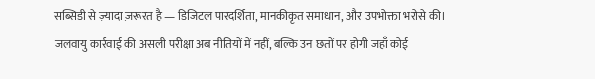सब्सिडी से ज़्यादा ज़रूरत है — डिजिटल पारदर्शिता, मानकीकृत समाधान, और उपभोक्ता भरोसे की। जलवायु कार्रवाई की असली परीक्षा अब नीतियों में नहीं, बल्कि उन छतों पर होगी जहाँ कोई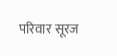परिवार सूरज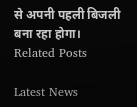से अपनी पहली बिजली बना रहा होगा।
Related Posts

Latest News